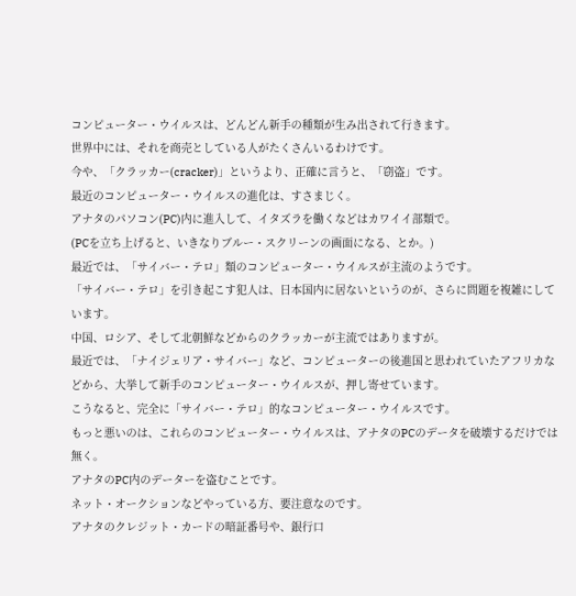コンピューター・ウイルスは、どんどん新手の種類が生み出されて行きます。
世界中には、それを商売としている人がたくさんいるわけです。
今や、「クラッカー(cracker)」というより、正確に言うと、「窃盗」です。
最近のコンピューター・ウイルスの進化は、すさまじく。
アナタのパソコン(PC)内に進入して、イタズラを働くなどはカワイイ部類で。
(PCを立ち上げると、いきなりブルー・スクリーンの画面になる、とか。)
最近では、「サイバー・テロ」類のコンピューター・ウイルスが主流のようです。
「サイバー・テロ」を引き起こす犯人は、日本国内に居ないというのが、さらに問題を複雑にしています。
中国、ロシア、そして北朝鮮などからのクラッカーが主流ではありますが。
最近では、「ナイジェリア・サイバー」など、コンピューターの後進国と思われていたアフリカなどから、大挙して新手のコンピューター・ウイルスが、押し寄せています。
こうなると、完全に「サイバー・テロ」的なコンピューター・ウイルスです。
もっと悪いのは、これらのコンピューター・ウイルスは、アナタのPCのデータを破壊するだけでは無く。
アナタのPC内のデーターを盗むことです。
ネット・オークションなどやっている方、要注意なのです。
アナタのクレジット・カードの暗証番号や、銀行口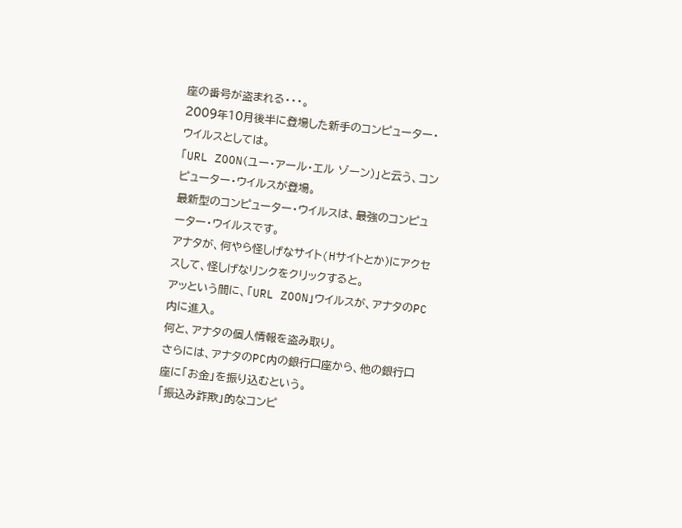座の番号が盗まれる・・・。
2009年10月後半に登場した新手のコンピューター・ウイルスとしては。
「URL ZOON(ユー・アール・エル ゾーン)」と云う、コンピューター・ウイルスが登場。
最新型のコンピューター・ウイルスは、最強のコンピューター・ウイルスです。
アナタが、何やら怪しげなサイト(Hサイトとか)にアクセスして、怪しげなリンクをクリックすると。
アッという間に、「URL ZOON」ウイルスが、アナタのPC内に進入。
何と、アナタの個人情報を盗み取り。
さらには、アナタのPC内の銀行口座から、他の銀行口座に「お金」を振り込むという。
「振込み詐欺」的なコンピ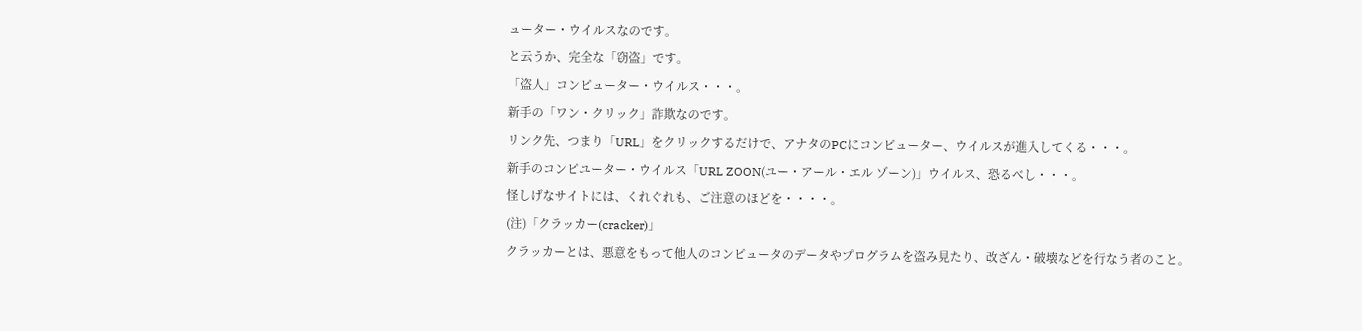ューター・ウイルスなのです。
と云うか、完全な「窃盗」です。
「盗人」コンピューター・ウイルス・・・。
新手の「ワン・クリック」詐欺なのです。
リンク先、つまり「URL」をクリックするだけで、アナタのPCにコンピューター、ウイルスが進入してくる・・・。
新手のコンピユーター・ウイルス「URL ZOON(ユー・アール・エル ゾーン)」ウイルス、恐るべし・・・。
怪しげなサイトには、くれぐれも、ご注意のほどを・・・・。
(注)「クラッカー(cracker)」
クラッカーとは、悪意をもって他人のコンピュータのデータやプログラムを盗み見たり、改ざん・破壊などを行なう者のこと。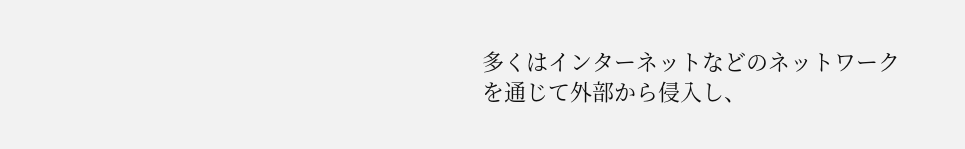多くはインターネットなどのネットワークを通じて外部から侵入し、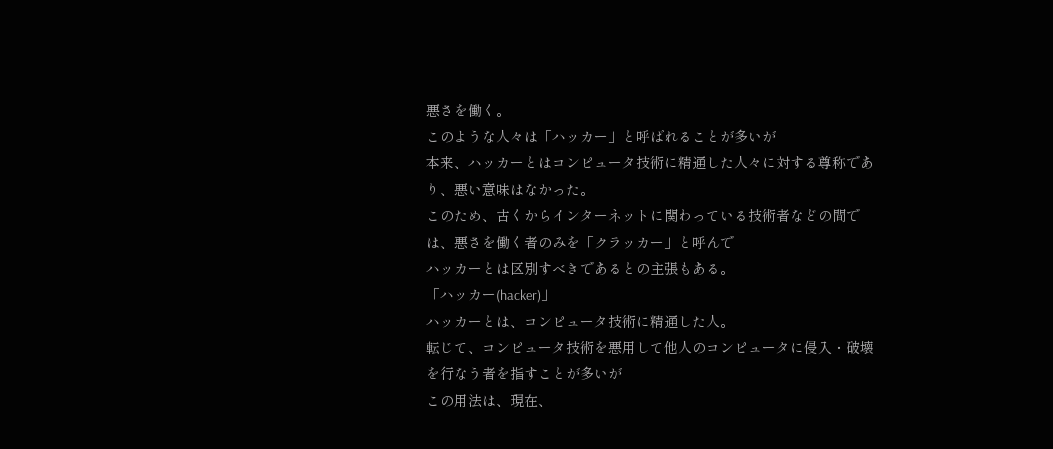悪さを働く。
このような人々は「ハッカー」と呼ばれることが多いが
本来、ハッカーとはコンピュータ技術に精通した人々に対する尊称であり、悪い意味はなかった。
このため、古くからインターネットに関わっている技術者などの間では、悪さを働く者のみを「クラッカー」と呼んで
ハッカーとは区別すべきであるとの主張もある。
「ハッカー(hacker)」
ハッカーとは、コンピュータ技術に精通した人。
転じて、コンピュータ技術を悪用して他人のコンピュータに侵入・破壊を行なう者を指すことが多いが
この用法は、現在、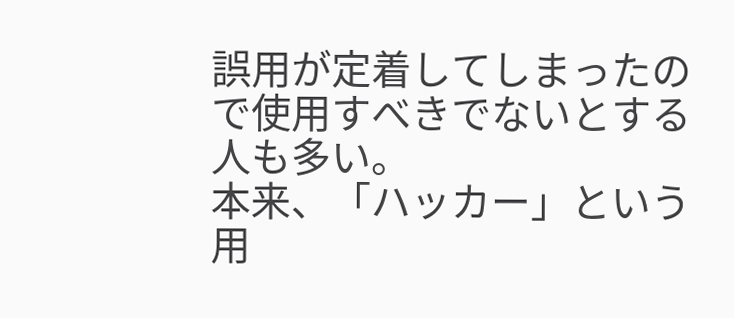誤用が定着してしまったので使用すべきでないとする人も多い。
本来、「ハッカー」という用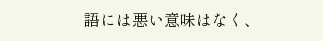語には悪い意味はなく、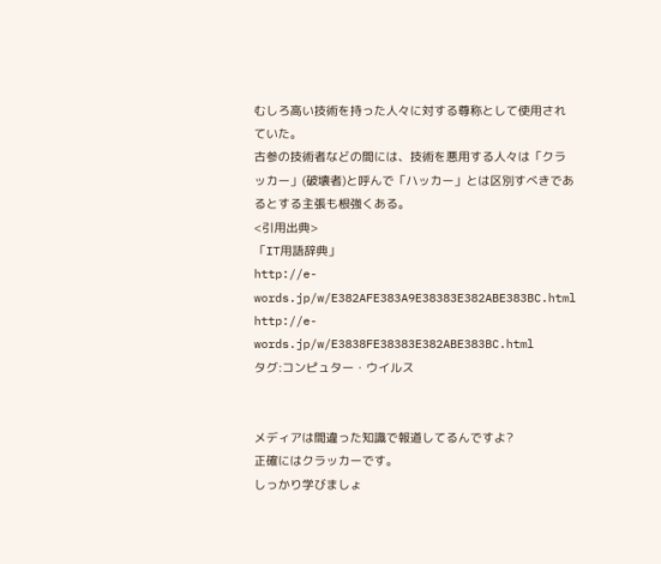むしろ高い技術を持った人々に対する尊称として使用されていた。
古参の技術者などの間には、技術を悪用する人々は「クラッカー」(破壊者)と呼んで「ハッカー」とは区別すべきであるとする主張も根強くある。
<引用出典>
「IT用語辞典」
http://e-words.jp/w/E382AFE383A9E38383E382ABE383BC.html
http://e-words.jp/w/E3838FE38383E382ABE383BC.html
タグ:コンピュター・ウイルス


メディアは間違った知識で報道してるんですよ?
正確にはクラッカーです。
しっかり学びましょ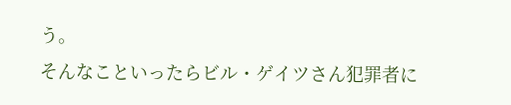う。
そんなこといったらビル・ゲイツさん犯罪者に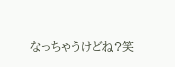なっちゃうけどね?笑